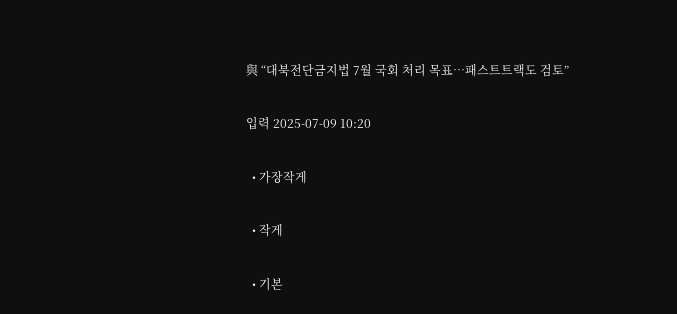與 “대북전단금지법 7월 국회 처리 목표…패스트트랙도 검토”

입력 2025-07-09 10:20

  • 가장작게

  • 작게

  • 기본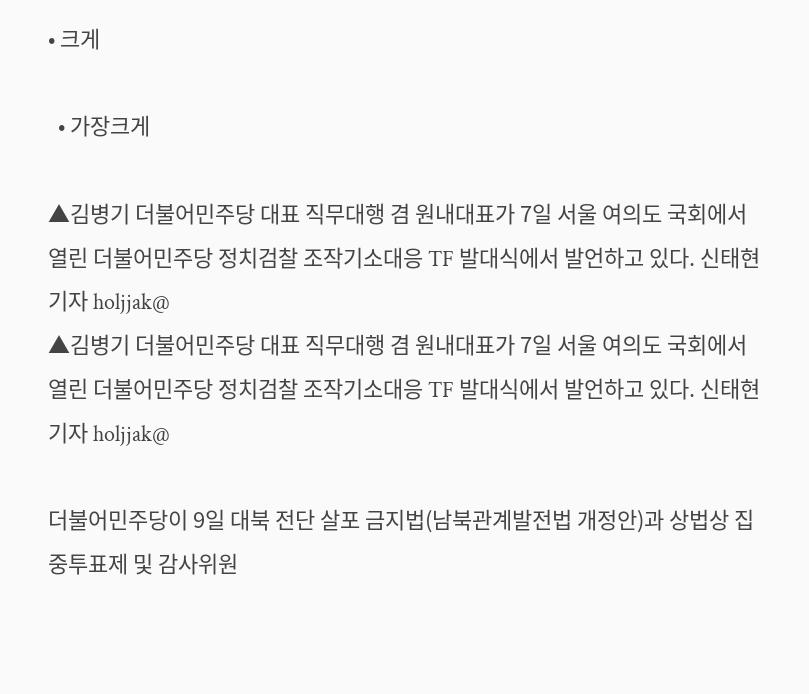• 크게

  • 가장크게

▲김병기 더불어민주당 대표 직무대행 겸 원내대표가 7일 서울 여의도 국회에서 열린 더불어민주당 정치검찰 조작기소대응 TF 발대식에서 발언하고 있다. 신태현 기자 holjjak@
▲김병기 더불어민주당 대표 직무대행 겸 원내대표가 7일 서울 여의도 국회에서 열린 더불어민주당 정치검찰 조작기소대응 TF 발대식에서 발언하고 있다. 신태현 기자 holjjak@

더불어민주당이 9일 대북 전단 살포 금지법(남북관계발전법 개정안)과 상법상 집중투표제 및 감사위원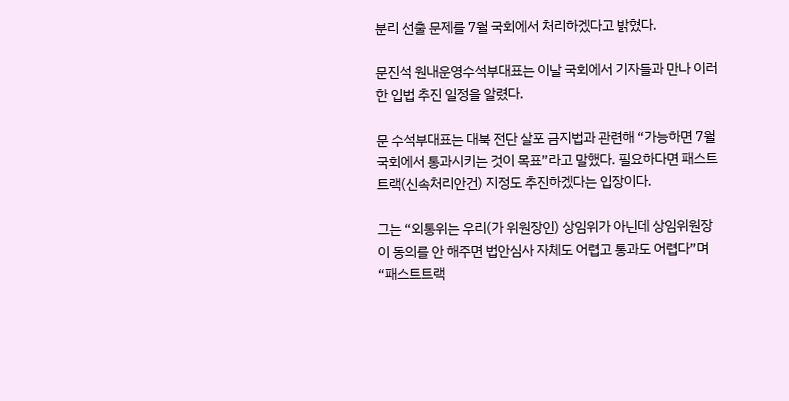분리 선출 문제를 7월 국회에서 처리하겠다고 밝혔다.

문진석 원내운영수석부대표는 이날 국회에서 기자들과 만나 이러한 입법 추진 일정을 알렸다.

문 수석부대표는 대북 전단 살포 금지법과 관련해 “가능하면 7월 국회에서 통과시키는 것이 목표”라고 말했다. 필요하다면 패스트트랙(신속처리안건) 지정도 추진하겠다는 입장이다.

그는 “외통위는 우리(가 위원장인) 상임위가 아닌데 상임위원장이 동의를 안 해주면 법안심사 자체도 어렵고 통과도 어렵다”며 “패스트트랙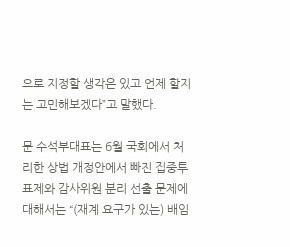으로 지정할 생각은 있고 언제 할지는 고민해보겠다”고 말했다.

문 수석부대표는 6월 국회에서 처리한 상법 개정안에서 빠진 집중투표제와 감사위원 분리 선출 문제에 대해서는 “(재계 요구가 있는) 배임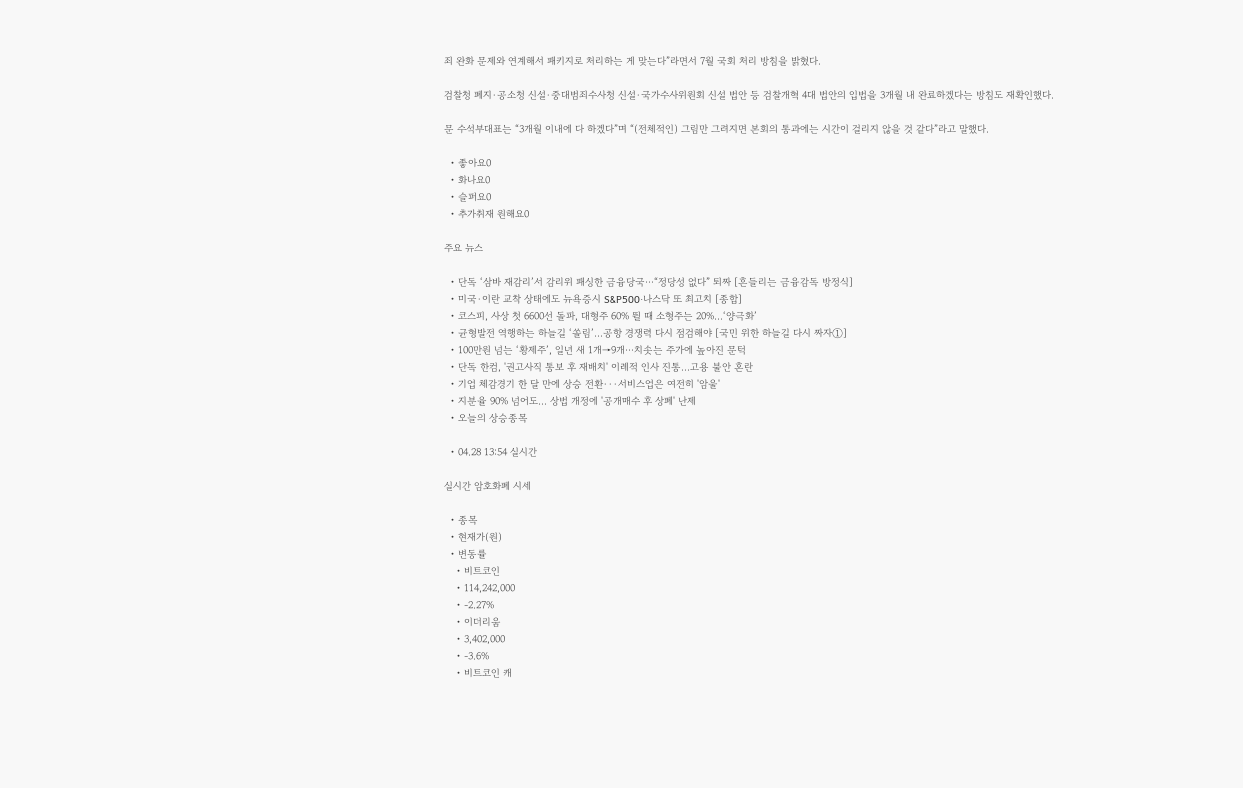죄 완화 문제와 연계해서 패키지로 처리하는 게 맞는다”라면서 7월 국회 처리 방침을 밝혔다.

검찰청 폐지·공소청 신설·중대범죄수사청 신설·국가수사위원회 신설 법안 등 검찰개혁 4대 법안의 입법을 3개월 내 완료하겠다는 방침도 재확인했다.

문 수석부대표는 “3개월 이내에 다 하겠다”며 “(전체적인) 그림만 그려지면 본회의 통과에는 시간이 걸리지 않을 것 같다”라고 말했다.

  • 좋아요0
  • 화나요0
  • 슬퍼요0
  • 추가취재 원해요0

주요 뉴스

  • 단독 ‘삼바 재감리’서 감리위 패싱한 금융당국⋯“정당성 없다” 퇴짜 [흔들리는 금융감독 방정식]
  • 미국·이란 교착 상태에도 뉴욕증시 S&P500·나스닥 또 최고치 [종합]
  • 코스피, 사상 첫 6600선 돌파, 대형주 60% 뛸 때 소형주는 20%…‘양극화’
  • 균형발전 역행하는 하늘길 ‘쏠림’…공항 경쟁력 다시 점검해야 [국민 위한 하늘길 다시 짜자①]
  • 100만원 넘는 ‘황제주’, 일년 새 1개→9개⋯치솟는 주가에 높아진 문턱
  • 단독 한컴, '권고사직 통보 후 재배치' 이례적 인사 진통...고용 불안 혼란
  • 기업 체감경기 한 달 만에 상승 전환···서비스업은 여전히 '암울'
  • 지분율 90% 넘어도… 상법 개정에 '공개매수 후 상폐' 난제
  • 오늘의 상승종목

  • 04.28 13:54 실시간

실시간 암호화폐 시세

  • 종목
  • 현재가(원)
  • 변동률
    • 비트코인
    • 114,242,000
    • -2.27%
    • 이더리움
    • 3,402,000
    • -3.6%
    • 비트코인 캐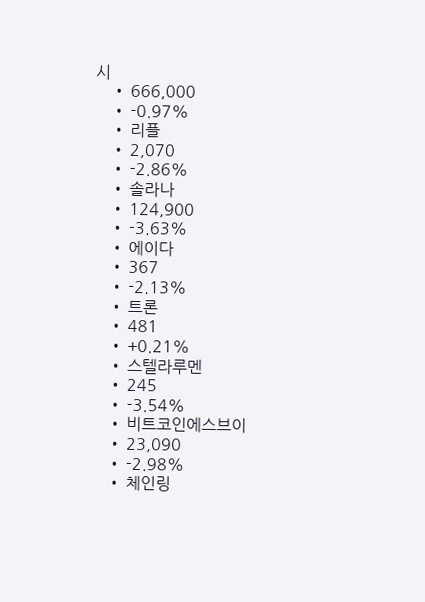시
    • 666,000
    • -0.97%
    • 리플
    • 2,070
    • -2.86%
    • 솔라나
    • 124,900
    • -3.63%
    • 에이다
    • 367
    • -2.13%
    • 트론
    • 481
    • +0.21%
    • 스텔라루멘
    • 245
    • -3.54%
    • 비트코인에스브이
    • 23,090
    • -2.98%
    • 체인링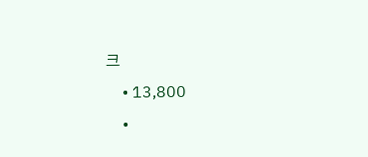크
    • 13,800
    •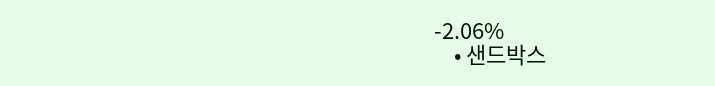-2.06%
    • 샌드박스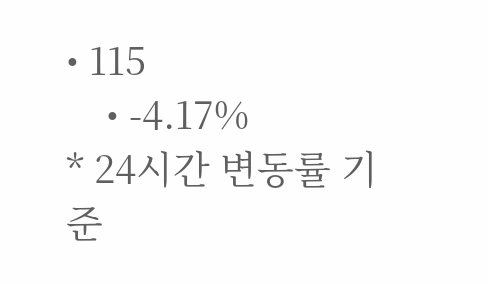• 115
    • -4.17%
* 24시간 변동률 기준